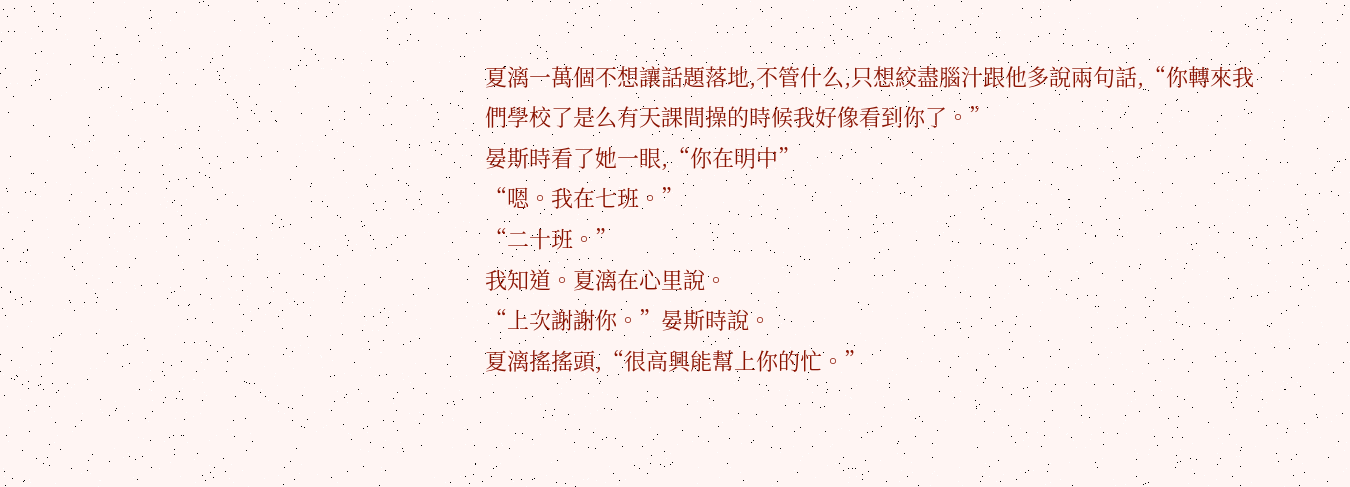夏漓一萬個不想讓話題落地,不管什么,只想絞盡腦汁跟他多說兩句話,“你轉來我們學校了是么有天課間操的時候我好像看到你了。”
晏斯時看了她一眼,“你在明中”
“嗯。我在七班。”
“二十班。”
我知道。夏漓在心里說。
“上次謝謝你。”晏斯時說。
夏漓搖搖頭,“很高興能幫上你的忙。”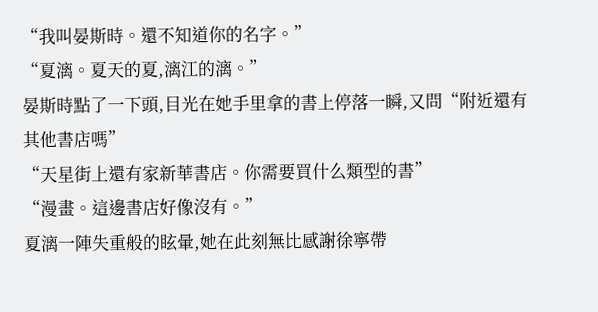“我叫晏斯時。還不知道你的名字。”
“夏漓。夏天的夏,漓江的漓。”
晏斯時點了一下頭,目光在她手里拿的書上停落一瞬,又問“附近還有其他書店嗎”
“天星街上還有家新華書店。你需要買什么類型的書”
“漫畫。這邊書店好像沒有。”
夏漓一陣失重般的眩暈,她在此刻無比感謝徐寧帶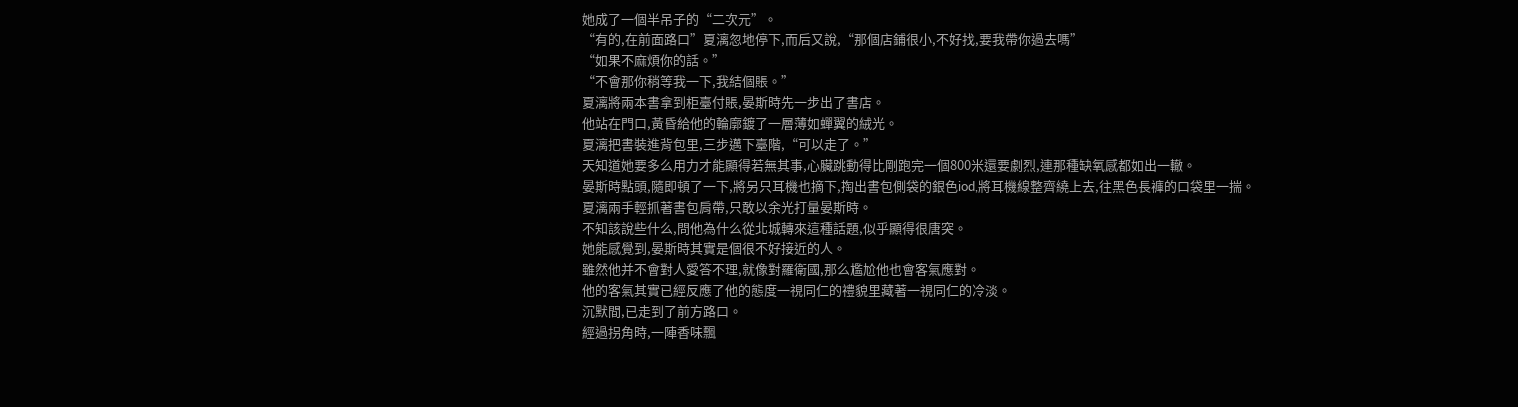她成了一個半吊子的“二次元”。
“有的,在前面路口”夏漓忽地停下,而后又說,“那個店鋪很小,不好找,要我帶你過去嗎”
“如果不麻煩你的話。”
“不會那你稍等我一下,我結個賬。”
夏漓將兩本書拿到柜臺付賬,晏斯時先一步出了書店。
他站在門口,黃昏給他的輪廓鍍了一層薄如蟬翼的絨光。
夏漓把書裝進背包里,三步邁下臺階,“可以走了。”
天知道她要多么用力才能顯得若無其事,心臟跳動得比剛跑完一個800米還要劇烈,連那種缺氧感都如出一轍。
晏斯時點頭,隨即頓了一下,將另只耳機也摘下,掏出書包側袋的銀色iod,將耳機線整齊繞上去,往黑色長褲的口袋里一揣。
夏漓兩手輕抓著書包肩帶,只敢以余光打量晏斯時。
不知該說些什么,問他為什么從北城轉來這種話題,似乎顯得很唐突。
她能感覺到,晏斯時其實是個很不好接近的人。
雖然他并不會對人愛答不理,就像對羅衛國,那么尷尬他也會客氣應對。
他的客氣其實已經反應了他的態度一視同仁的禮貌里藏著一視同仁的冷淡。
沉默間,已走到了前方路口。
經過拐角時,一陣香味飄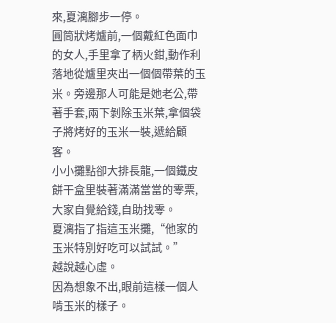來,夏漓腳步一停。
圓筒狀烤爐前,一個戴紅色面巾的女人,手里拿了柄火鉗,動作利落地從爐里夾出一個個帶葉的玉米。旁邊那人可能是她老公,帶著手套,兩下剝除玉米葉,拿個袋子將烤好的玉米一裝,遞給顧客。
小小攤點卻大排長龍,一個鐵皮餅干盒里裝著滿滿當當的零票,大家自覺給錢,自助找零。
夏漓指了指這玉米攤,“他家的玉米特別好吃可以試試。”
越說越心虛。
因為想象不出,眼前這樣一個人啃玉米的樣子。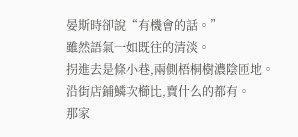晏斯時卻說“有機會的話。”
雖然語氣一如既往的清淡。
拐進去是條小巷,兩側梧桐樹濃陰匝地。
沿街店鋪鱗次櫛比,賣什么的都有。
那家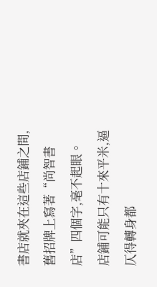書店就夾在這些店鋪之間,舊招牌上寫著“尚智書店”四個字,毫不起眼。
店鋪可能只有十來平米,逼仄得轉身都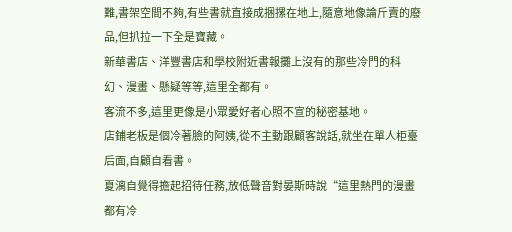難,書架空間不夠,有些書就直接成捆摞在地上,隨意地像論斤賣的廢品,但扒拉一下全是寶藏。
新華書店、洋豐書店和學校附近書報攤上沒有的那些冷門的科幻、漫畫、懸疑等等,這里全都有。
客流不多,這里更像是小眾愛好者心照不宣的秘密基地。
店鋪老板是個冷著臉的阿姨,從不主動跟顧客說話,就坐在單人柜臺后面,自顧自看書。
夏漓自覺得擔起招待任務,放低聲音對晏斯時說“這里熱門的漫畫都有冷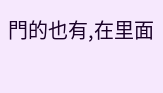門的也有,在里面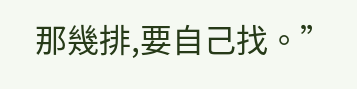那幾排,要自己找。”